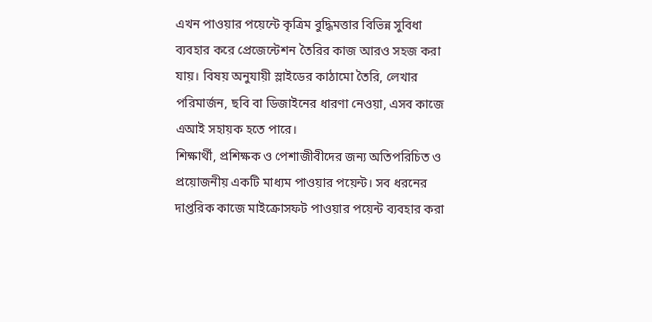এখন পাওয়ার পয়েন্টে কৃত্রিম বুদ্ধিমত্তার বিভিন্ন সুবিধা ব্যবহার করে প্রেজেন্টেশন তৈরির কাজ আরও সহজ করা যায়। বিষয় অনুযায়ী স্লাইডের কাঠামো তৈরি, লেখার পরিমার্জন, ছবি বা ডিজাইনের ধারণা নেওয়া, এসব কাজে এআই সহায়ক হতে পারে।
শিক্ষার্থী, প্রশিক্ষক ও পেশাজীবীদের জন্য অতিপরিচিত ও প্রয়োজনীয় একটি মাধ্যম পাওয়ার পয়েন্ট। সব ধরনের দাপ্তরিক কাজে মাইক্রোসফট পাওয়ার পয়েন্ট ব্যবহার করা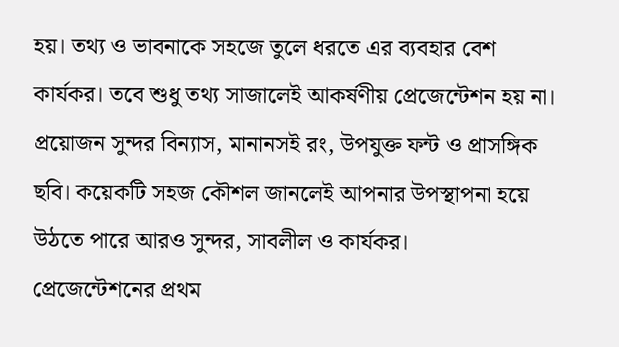হয়। তথ্য ও ভাবনাকে সহজে তুলে ধরতে এর ব্যবহার বেশ কার্যকর। তবে শুধু তথ্য সাজালেই আকর্ষণীয় প্রেজেন্টেশন হয় না। প্রয়োজন সুন্দর বিন্যাস, মানানসই রং, উপযুক্ত ফন্ট ও প্রাসঙ্গিক ছবি। কয়েকটি সহজ কৌশল জানলেই আপনার উপস্থাপনা হয়ে উঠতে পারে আরও সুন্দর, সাবলীল ও কার্যকর।
প্রেজেন্টেশনের প্রথম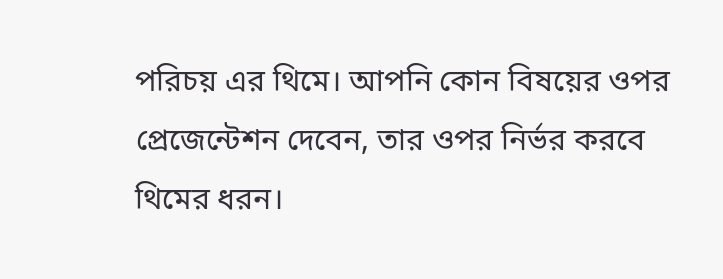পরিচয় এর থিমে। আপনি কোন বিষয়ের ওপর প্রেজেন্টেশন দেবেন, তার ওপর নির্ভর করবে থিমের ধরন।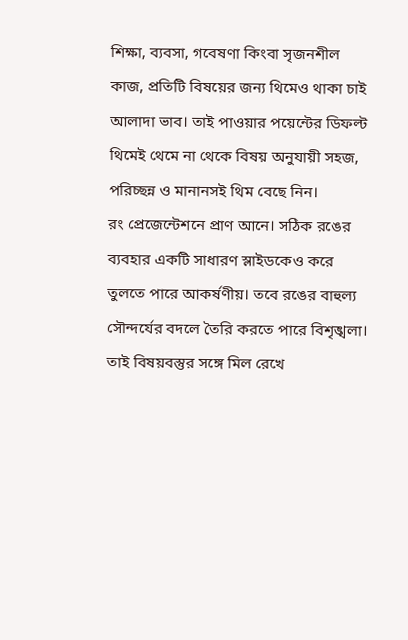শিক্ষা, ব্যবসা, গবেষণা কিংবা সৃজনশীল কাজ, প্রতিটি বিষয়ের জন্য থিমেও থাকা চাই আলাদা ভাব। তাই পাওয়ার পয়েন্টের ডিফল্ট থিমেই থেমে না থেকে বিষয় অনুযায়ী সহজ, পরিচ্ছন্ন ও মানানসই থিম বেছে নিন।
রং প্রেজেন্টেশনে প্রাণ আনে। সঠিক রঙের ব্যবহার একটি সাধারণ স্লাইডকেও করে তুলতে পারে আকর্ষণীয়। তবে রঙের বাহুল্য সৌন্দর্যের বদলে তৈরি করতে পারে বিশৃঙ্খলা। তাই বিষয়বস্তুর সঙ্গে মিল রেখে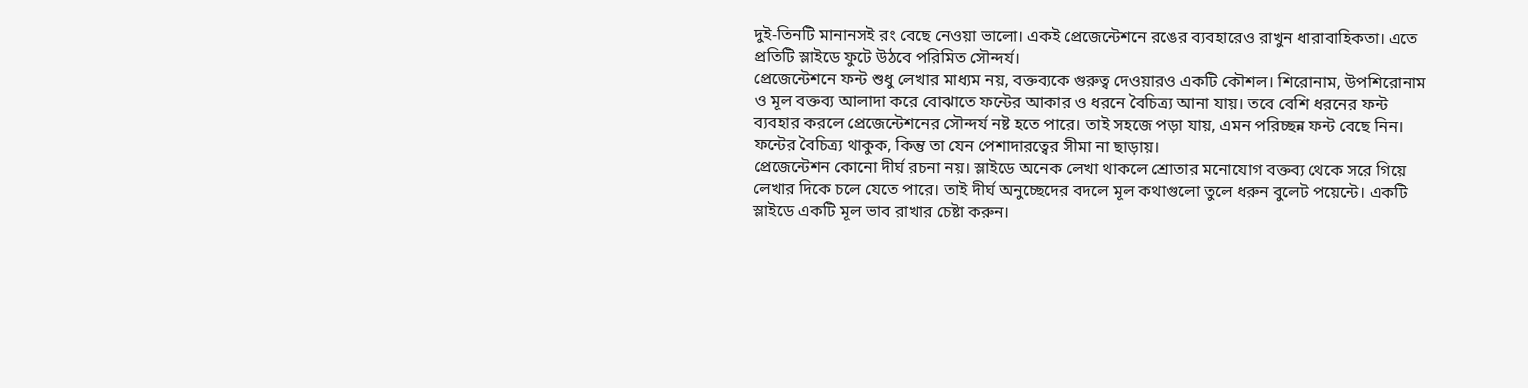দুই-তিনটি মানানসই রং বেছে নেওয়া ভালো। একই প্রেজেন্টেশনে রঙের ব্যবহারেও রাখুন ধারাবাহিকতা। এতে প্রতিটি স্লাইডে ফুটে উঠবে পরিমিত সৌন্দর্য।
প্রেজেন্টেশনে ফন্ট শুধু লেখার মাধ্যম নয়, বক্তব্যকে গুরুত্ব দেওয়ারও একটি কৌশল। শিরোনাম, উপশিরোনাম ও মূল বক্তব্য আলাদা করে বোঝাতে ফন্টের আকার ও ধরনে বৈচিত্র্য আনা যায়। তবে বেশি ধরনের ফন্ট ব্যবহার করলে প্রেজেন্টেশনের সৌন্দর্য নষ্ট হতে পারে। তাই সহজে পড়া যায়, এমন পরিচ্ছন্ন ফন্ট বেছে নিন। ফন্টের বৈচিত্র্য থাকুক, কিন্তু তা যেন পেশাদারত্বের সীমা না ছাড়ায়।
প্রেজেন্টেশন কোনো দীর্ঘ রচনা নয়। স্লাইডে অনেক লেখা থাকলে শ্রোতার মনোযোগ বক্তব্য থেকে সরে গিয়ে লেখার দিকে চলে যেতে পারে। তাই দীর্ঘ অনুচ্ছেদের বদলে মূল কথাগুলো তুলে ধরুন বুলেট পয়েন্টে। একটি স্লাইডে একটি মূল ভাব রাখার চেষ্টা করুন।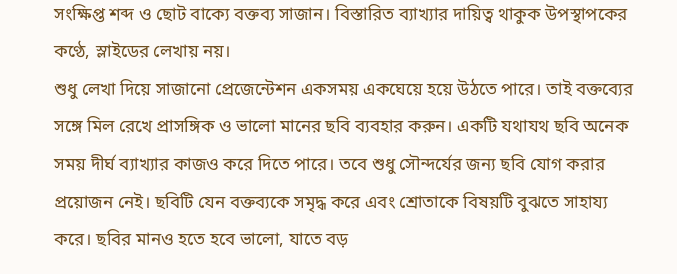সংক্ষিপ্ত শব্দ ও ছোট বাক্যে বক্তব্য সাজান। বিস্তারিত ব্যাখ্যার দায়িত্ব থাকুক উপস্থাপকের কণ্ঠে, স্লাইডের লেখায় নয়।
শুধু লেখা দিয়ে সাজানো প্রেজেন্টেশন একসময় একঘেয়ে হয়ে উঠতে পারে। তাই বক্তব্যের সঙ্গে মিল রেখে প্রাসঙ্গিক ও ভালো মানের ছবি ব্যবহার করুন। একটি যথাযথ ছবি অনেক সময় দীর্ঘ ব্যাখ্যার কাজও করে দিতে পারে। তবে শুধু সৌন্দর্যের জন্য ছবি যোগ করার প্রয়োজন নেই। ছবিটি যেন বক্তব্যকে সমৃদ্ধ করে এবং শ্রোতাকে বিষয়টি বুঝতে সাহায্য করে। ছবির মানও হতে হবে ভালো, যাতে বড়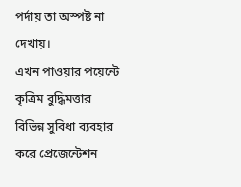পর্দায় তা অস্পষ্ট না দেখায়।
এখন পাওয়ার পয়েন্টে কৃত্রিম বুদ্ধিমত্তার বিভিন্ন সুবিধা ব্যবহার করে প্রেজেন্টেশন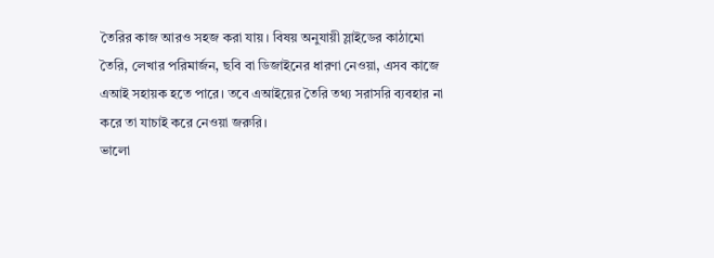তৈরির কাজ আরও সহজ করা যায়। বিষয় অনুযায়ী স্লাইডের কাঠামো তৈরি, লেখার পরিমার্জন, ছবি বা ডিজাইনের ধারণা নেওয়া, এসব কাজে এআই সহায়ক হতে পারে। তবে এআইয়ের তৈরি তথ্য সরাসরি ব্যবহার না করে তা যাচাই করে নেওয়া জরুরি।
ভালো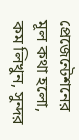প্রেজেন্টেশনের মূল কথা হলো, কম লিখুন, সুন্দর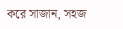করে সাজান, সহজ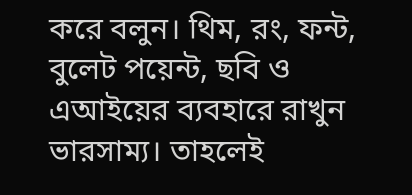করে বলুন। থিম, রং, ফন্ট, বুলেট পয়েন্ট, ছবি ও এআইয়ের ব্যবহারে রাখুন ভারসাম্য। তাহলেই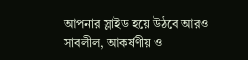আপনার স্লাইড হয়ে উঠবে আরও সাবলীল, আকর্ষণীয় ও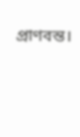প্রাণবন্ত।